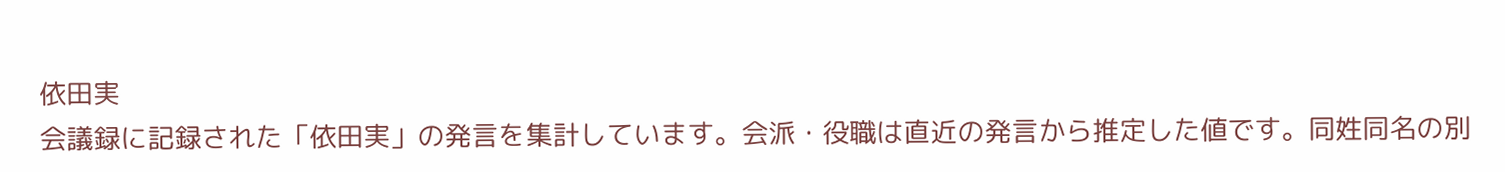依田実
会議録に記録された「依田実」の発言を集計しています。会派・役職は直近の発言から推定した値です。同姓同名の別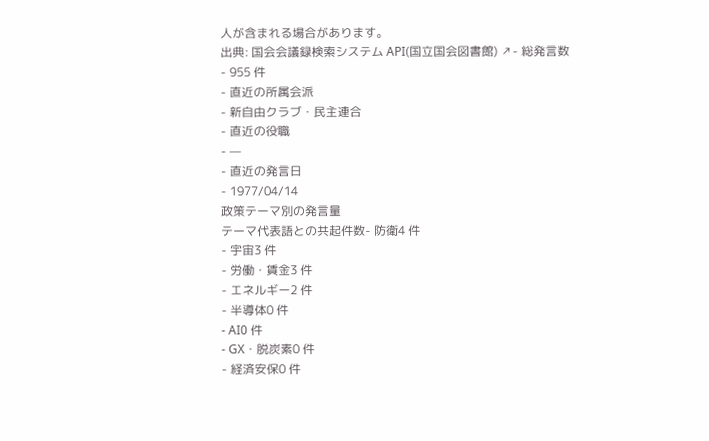人が含まれる場合があります。
出典: 国会会議録検索システム API(国立国会図書館) ↗- 総発言数
- 955 件
- 直近の所属会派
- 新自由クラブ・民主連合
- 直近の役職
- —
- 直近の発言日
- 1977/04/14
政策テーマ別の発言量
テーマ代表語との共起件数- 防衛4 件
- 宇宙3 件
- 労働・賃金3 件
- エネルギー2 件
- 半導体0 件
- AI0 件
- GX・脱炭素0 件
- 経済安保0 件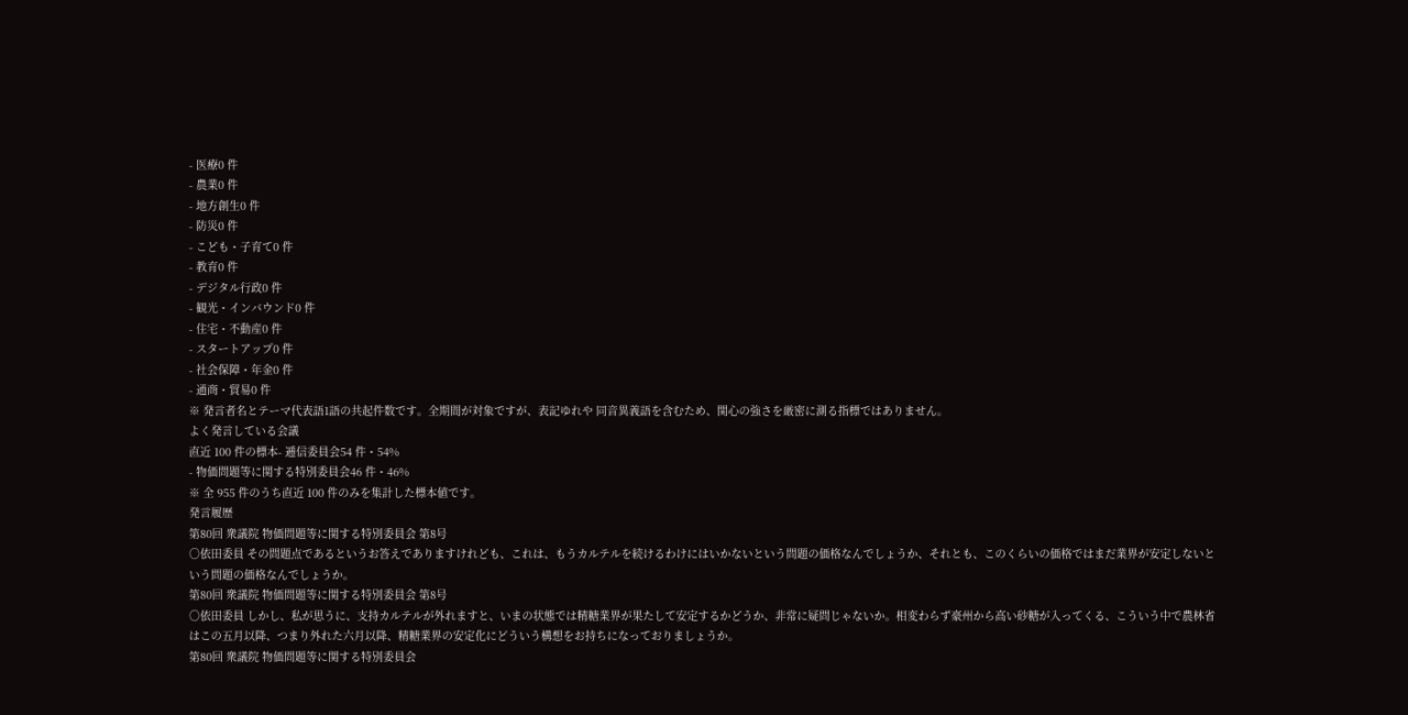- 医療0 件
- 農業0 件
- 地方創生0 件
- 防災0 件
- こども・子育て0 件
- 教育0 件
- デジタル行政0 件
- 観光・インバウンド0 件
- 住宅・不動産0 件
- スタートアップ0 件
- 社会保障・年金0 件
- 通商・貿易0 件
※ 発言者名とテーマ代表語1語の共起件数です。全期間が対象ですが、表記ゆれや 同音異義語を含むため、関心の強さを厳密に測る指標ではありません。
よく発言している会議
直近 100 件の標本- 逓信委員会54 件・54%
- 物価問題等に関する特別委員会46 件・46%
※ 全 955 件のうち直近 100 件のみを集計した標本値です。
発言履歴
第80回 衆議院 物価問題等に関する特別委員会 第8号
○依田委員 その問題点であるというお答えでありますけれども、これは、もうカルテルを続けるわけにはいかないという問題の価格なんでしょうか、それとも、このくらいの価格ではまだ業界が安定しないという問題の価格なんでしょうか。
第80回 衆議院 物価問題等に関する特別委員会 第8号
○依田委員 しかし、私が思うに、支持カルテルが外れますと、いまの状態では精糖業界が果たして安定するかどうか、非常に疑問じゃないか。相変わらず豪州から高い砂糖が入ってくる、こういう中で農林省はこの五月以降、つまり外れた六月以降、精糖業界の安定化にどういう構想をお持ちになっておりましょうか。
第80回 衆議院 物価問題等に関する特別委員会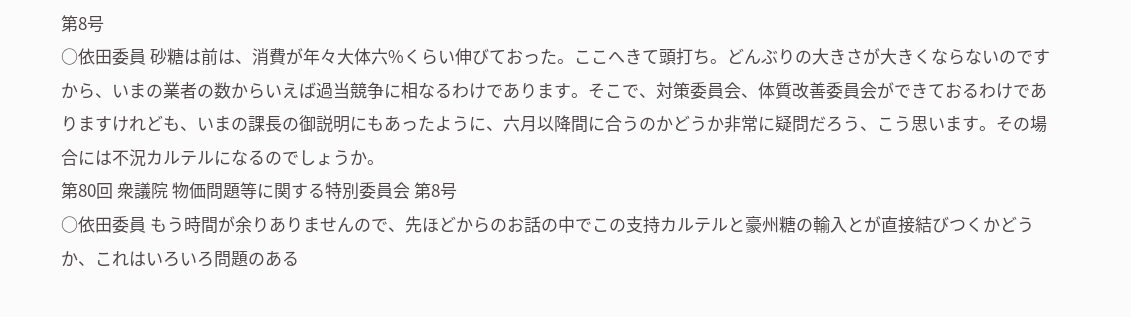第8号
○依田委員 砂糖は前は、消費が年々大体六%くらい伸びておった。ここへきて頭打ち。どんぶりの大きさが大きくならないのですから、いまの業者の数からいえば過当競争に相なるわけであります。そこで、対策委員会、体質改善委員会ができておるわけでありますけれども、いまの課長の御説明にもあったように、六月以降間に合うのかどうか非常に疑問だろう、こう思います。その場合には不況カルテルになるのでしょうか。
第80回 衆議院 物価問題等に関する特別委員会 第8号
○依田委員 もう時間が余りありませんので、先ほどからのお話の中でこの支持カルテルと豪州糖の輸入とが直接結びつくかどうか、これはいろいろ問題のある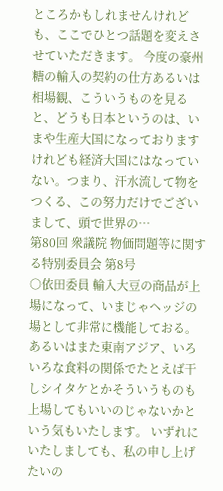ところかもしれませんけれども、ここでひとつ話題を変えさせていただきます。 今度の豪州糖の輸入の契約の仕方あるいは相場観、こういうものを見ると、どうも日本というのは、いまや生産大国になっておりますけれども経済大国にはなっていない。つまり、汗水流して物をつくる、この努力だけでございまして、頭で世界の…
第80回 衆議院 物価問題等に関する特別委員会 第8号
○依田委員 輸入大豆の商品が上場になって、いまじゃヘッジの場として非常に機能しておる。あるいはまた東南アジア、いろいろな食料の関係でたとえば干しシイタケとかそういうものも上場してもいいのじゃないかという気もいたします。 いずれにいたしましても、私の申し上げたいの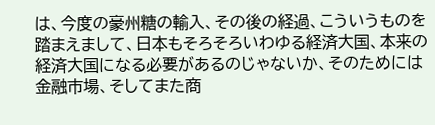は、今度の豪州糖の輸入、その後の経過、こういうものを踏まえまして、日本もそろそろいわゆる経済大国、本来の経済大国になる必要があるのじゃないか、そのためには金融市場、そしてまた商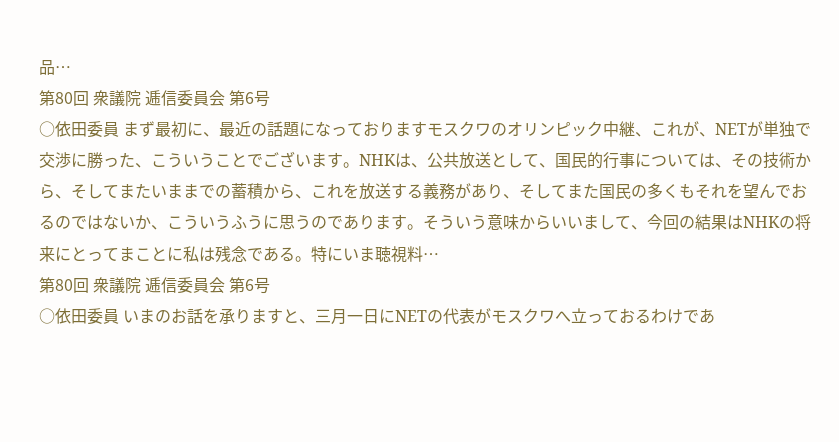品…
第80回 衆議院 逓信委員会 第6号
○依田委員 まず最初に、最近の話題になっておりますモスクワのオリンピック中継、これが、NETが単独で交渉に勝った、こういうことでございます。NHKは、公共放送として、国民的行事については、その技術から、そしてまたいままでの蓄積から、これを放送する義務があり、そしてまた国民の多くもそれを望んでおるのではないか、こういうふうに思うのであります。そういう意味からいいまして、今回の結果はNHKの将来にとってまことに私は残念である。特にいま聴視料…
第80回 衆議院 逓信委員会 第6号
○依田委員 いまのお話を承りますと、三月一日にNETの代表がモスクワへ立っておるわけであ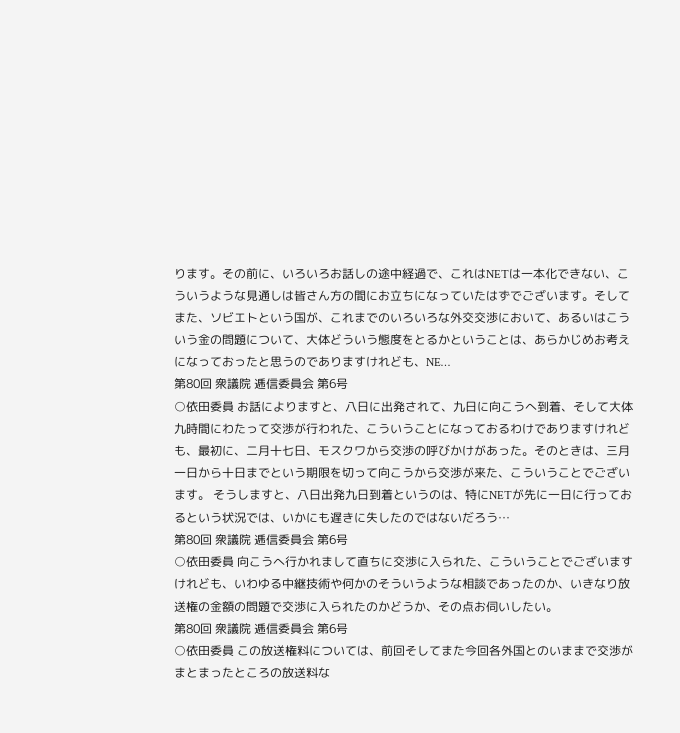ります。その前に、いろいろお話しの途中経過で、これはNETは一本化できない、こういうような見通しは皆さん方の間にお立ちになっていたはずでございます。そしてまた、ソビエトという国が、これまでのいろいろな外交交渉において、あるいはこういう金の問題について、大体どういう態度をとるかということは、あらかじめお考えになっておったと思うのでありますけれども、NE…
第80回 衆議院 逓信委員会 第6号
○依田委員 お話によりますと、八日に出発されて、九日に向こうへ到着、そして大体九時間にわたって交渉が行われた、こういうことになっておるわけでありますけれども、最初に、二月十七日、モスクワから交渉の呼びかけがあった。そのときは、三月一日から十日までという期限を切って向こうから交渉が来た、こういうことでございます。 そうしますと、八日出発九日到着というのは、特にNETが先に一日に行っておるという状況では、いかにも遅きに失したのではないだろう…
第80回 衆議院 逓信委員会 第6号
○依田委員 向こうへ行かれまして直ちに交渉に入られた、こういうことでございますけれども、いわゆる中継技術や何かのそういうような相談であったのか、いきなり放送権の金額の問題で交渉に入られたのかどうか、その点お伺いしたい。
第80回 衆議院 逓信委員会 第6号
○依田委員 この放送権料については、前回そしてまた今回各外国とのいままで交渉がまとまったところの放送料な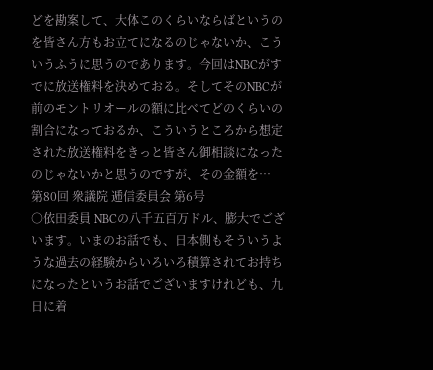どを勘案して、大体このくらいならばというのを皆さん方もお立てになるのじゃないか、こういうふうに思うのであります。今回はNBCがすでに放送権料を決めておる。そしてそのNBCが前のモントリオールの額に比べてどのくらいの割合になっておるか、こういうところから想定された放送権料をきっと皆さん御相談になったのじゃないかと思うのですが、その金額を…
第80回 衆議院 逓信委員会 第6号
○依田委員 NBCの八千五百万ドル、膨大でございます。いまのお話でも、日本側もそういうような過去の経験からいろいろ積算されてお持ちになったというお話でございますけれども、九日に着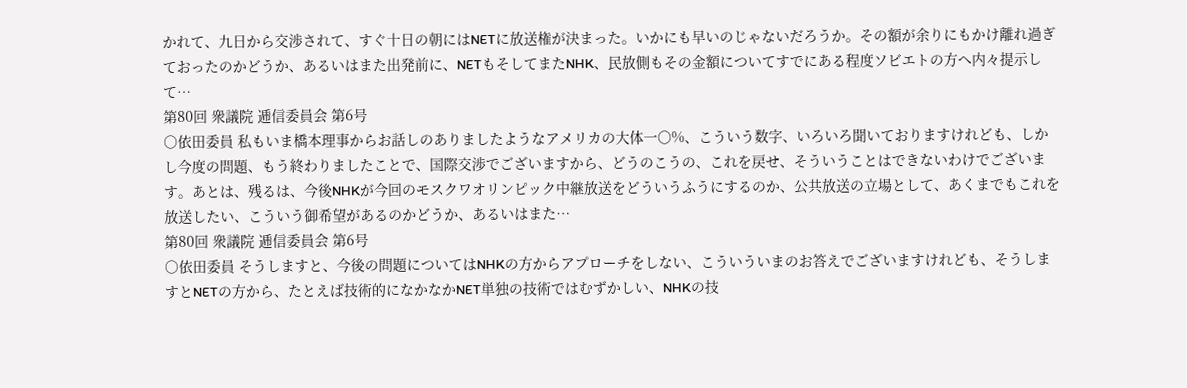かれて、九日から交渉されて、すぐ十日の朝にはNETに放送権が決まった。いかにも早いのじゃないだろうか。その額が余りにもかけ離れ過ぎておったのかどうか、あるいはまた出発前に、NETもそしてまたNHK、民放側もその金額についてすでにある程度ソビエトの方へ内々提示して…
第80回 衆議院 逓信委員会 第6号
○依田委員 私もいま橋本理事からお話しのありましたようなアメリカの大体一〇%、こういう数字、いろいろ聞いておりますけれども、しかし今度の問題、もう終わりましたことで、国際交渉でございますから、どうのこうの、これを戻せ、そういうことはできないわけでございます。あとは、残るは、今後NHKが今回のモスクワオリンピック中継放送をどういうふうにするのか、公共放送の立場として、あくまでもこれを放送したい、こういう御希望があるのかどうか、あるいはまた…
第80回 衆議院 逓信委員会 第6号
○依田委員 そうしますと、今後の問題についてはNHKの方からアプローチをしない、こういういまのお答えでございますけれども、そうしますとNETの方から、たとえば技術的になかなかNET単独の技術ではむずかしい、NHKの技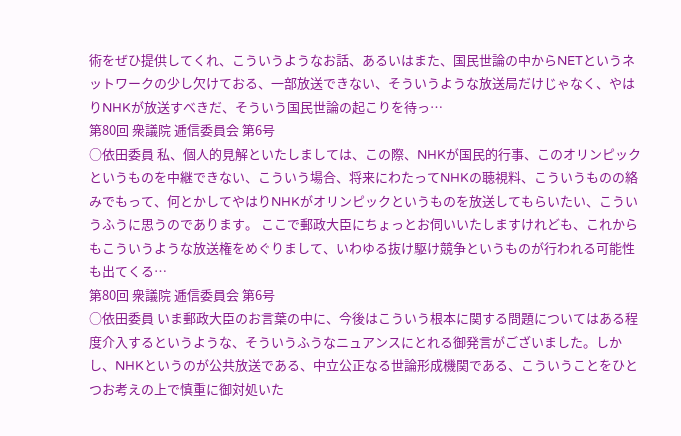術をぜひ提供してくれ、こういうようなお話、あるいはまた、国民世論の中からNETというネットワークの少し欠けておる、一部放送できない、そういうような放送局だけじゃなく、やはりNHKが放送すべきだ、そういう国民世論の起こりを待っ…
第80回 衆議院 逓信委員会 第6号
○依田委員 私、個人的見解といたしましては、この際、NHKが国民的行事、このオリンピックというものを中継できない、こういう場合、将来にわたってNHKの聴視料、こういうものの絡みでもって、何とかしてやはりNHKがオリンピックというものを放送してもらいたい、こういうふうに思うのであります。 ここで郵政大臣にちょっとお伺いいたしますけれども、これからもこういうような放送権をめぐりまして、いわゆる抜け駆け競争というものが行われる可能性も出てくる…
第80回 衆議院 逓信委員会 第6号
○依田委員 いま郵政大臣のお言葉の中に、今後はこういう根本に関する問題についてはある程度介入するというような、そういうふうなニュアンスにとれる御発言がございました。しかし、NHKというのが公共放送である、中立公正なる世論形成機関である、こういうことをひとつお考えの上で慎重に御対処いた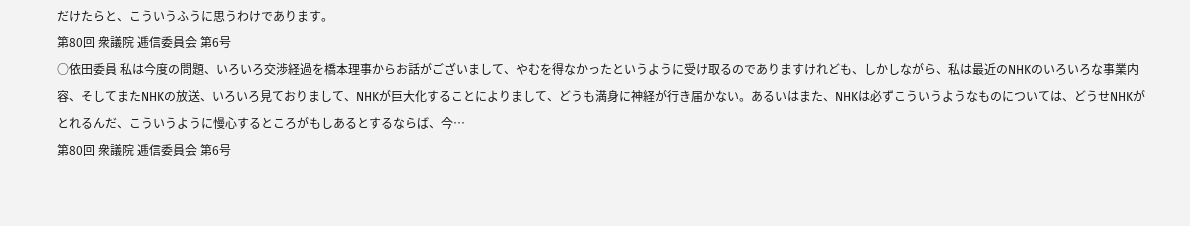だけたらと、こういうふうに思うわけであります。
第80回 衆議院 逓信委員会 第6号
○依田委員 私は今度の問題、いろいろ交渉経過を橋本理事からお話がございまして、やむを得なかったというように受け取るのでありますけれども、しかしながら、私は最近のNHKのいろいろな事業内容、そしてまたNHKの放送、いろいろ見ておりまして、NHKが巨大化することによりまして、どうも満身に神経が行き届かない。あるいはまた、NHKは必ずこういうようなものについては、どうせNHKがとれるんだ、こういうように慢心するところがもしあるとするならば、今…
第80回 衆議院 逓信委員会 第6号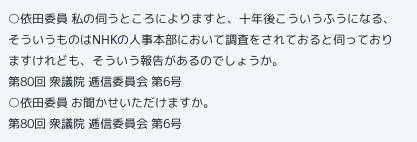○依田委員 私の伺うところによりますと、十年後こういうふうになる、そういうものはNHKの人事本部において調査をされておると伺っておりますけれども、そういう報告があるのでしょうか。
第80回 衆議院 逓信委員会 第6号
○依田委員 お聞かせいただけますか。
第80回 衆議院 逓信委員会 第6号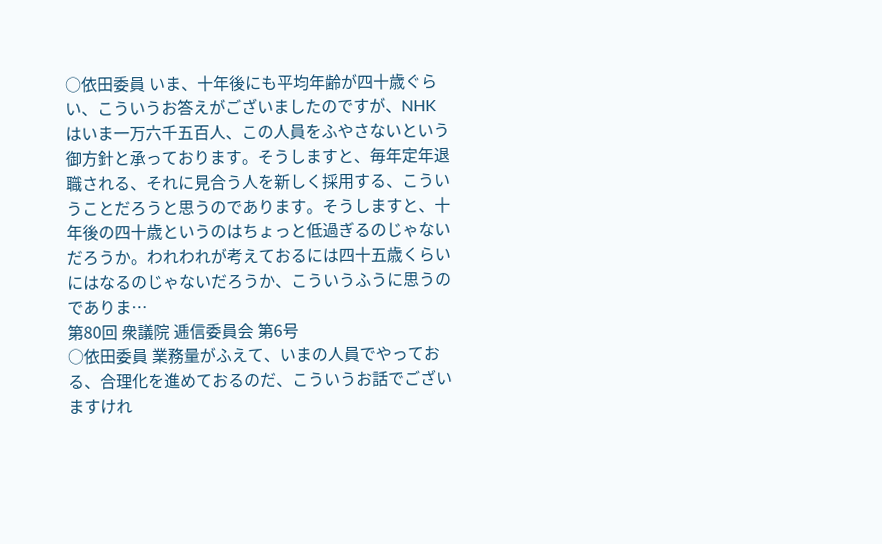○依田委員 いま、十年後にも平均年齢が四十歳ぐらい、こういうお答えがございましたのですが、NHKはいま一万六千五百人、この人員をふやさないという御方針と承っております。そうしますと、毎年定年退職される、それに見合う人を新しく採用する、こういうことだろうと思うのであります。そうしますと、十年後の四十歳というのはちょっと低過ぎるのじゃないだろうか。われわれが考えておるには四十五歳くらいにはなるのじゃないだろうか、こういうふうに思うのでありま…
第80回 衆議院 逓信委員会 第6号
○依田委員 業務量がふえて、いまの人員でやっておる、合理化を進めておるのだ、こういうお話でございますけれ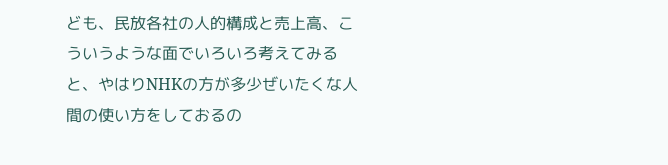ども、民放各社の人的構成と売上高、こういうような面でいろいろ考えてみると、やはりNHKの方が多少ぜいたくな人間の使い方をしておるの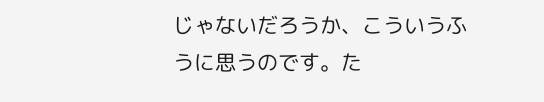じゃないだろうか、こういうふうに思うのです。た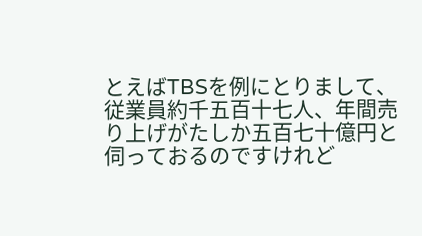とえばTBSを例にとりまして、従業員約千五百十七人、年間売り上げがたしか五百七十億円と伺っておるのですけれど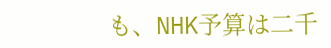も、NHK予算は二千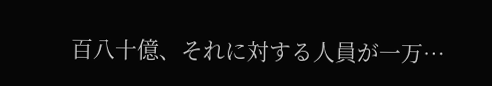百八十億、それに対する人員が一万…